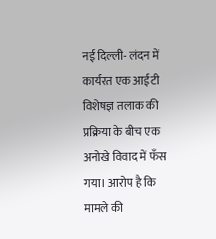नई दिल्ली- लंदन में कार्यरत एक आईटी विशेषज्ञ तलाक की प्रक्रिया के बीच एक अनोखे विवाद में फँस गया। आरोप है कि मामले की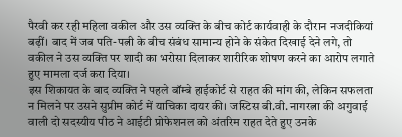पैरवी कर रही महिला वकील और उस व्यक्ति के बीच कोर्ट कार्यवाही के दौरान नजदीकियां बढ़ीं। बाद में जब पति-पत्नी के बीच संबंध सामान्य होने के संकेत दिखाई देने लगे, तो वकील ने उस व्यक्ति पर शादी का भरोसा दिलाकर शारीरिक शोषण करने का आरोप लगाते हुए मामला दर्ज करा दिया।
इस शिकायत के बाद व्यक्ति ने पहले बॉम्बे हाईकोर्ट से राहत की मांग की, लेकिन सफलता न मिलने पर उसने सुप्रीम कोर्ट में याचिका दायर की। जस्टिस बी.वी. नागरत्ना की अगुवाई वाली दो सदस्यीय पीठ ने आईटी प्रोफेशनल को अंतरिम राहत देते हुए उनके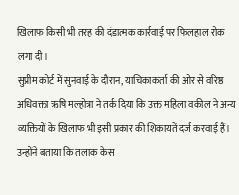खिलाफ किसी भी तरह की दंडात्मक कार्रवाई पर फिलहाल रोक लगा दी।
सुप्रीम कोर्ट में सुनवाई के दौरान, याचिकाकर्ता की ओर से वरिष्ठ अधिवक्ता ऋषि मल्होत्रा ने तर्क दिया कि उक्त महिला वकील ने अन्य व्यक्तियों के खिलाफ भी इसी प्रकार की शिकायतें दर्ज करवाई हैं। उन्होंने बताया कि तलाक केस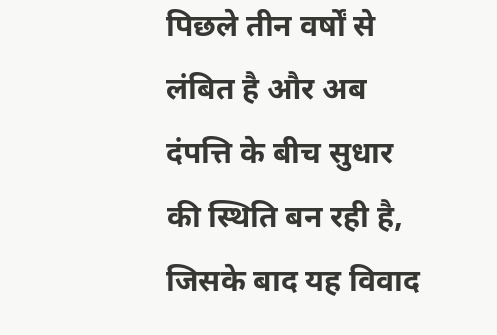पिछले तीन वर्षों से लंबित है और अब दंपत्ति के बीच सुधार की स्थिति बन रही है, जिसके बाद यह विवाद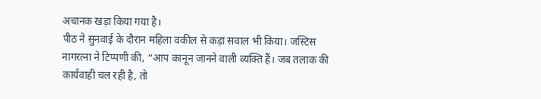अचानक खड़ा किया गया है।
पीठ ने सुनवाई के दौरान महिला वकील से कड़ा सवाल भी किया। जस्टिस नागरत्ना ने टिप्पणी की, “आप कानून जानने वाली व्यक्ति हैं। जब तलाक की कार्यवाही चल रही है, तो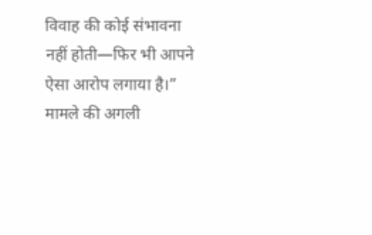विवाह की कोई संभावना नहीं होती—फिर भी आपने ऐसा आरोप लगाया है।”
मामले की अगली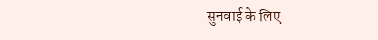सुनवाई के लिए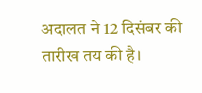अदालत ने 12 दिसंबर की तारीख तय की है।